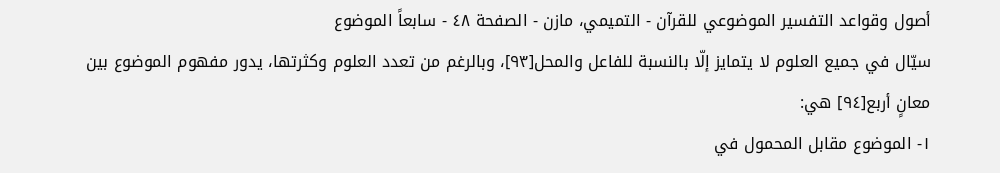أصول وقواعد التفسير الموضوعي للقرآن - التميمي، مازن - الصفحة ٤٨ - سابعاً الموضوع
سيّال في جميع العلوم لا يتمايز إلّا بالنسبة للفاعل والمحل[٩٣]، وبالرغم من تعدد العلوم وكثرتها، يدور مفهوم الموضوع بين معانٍ أربع[٩٤] هي:
١- الموضوع مقابل المحمول في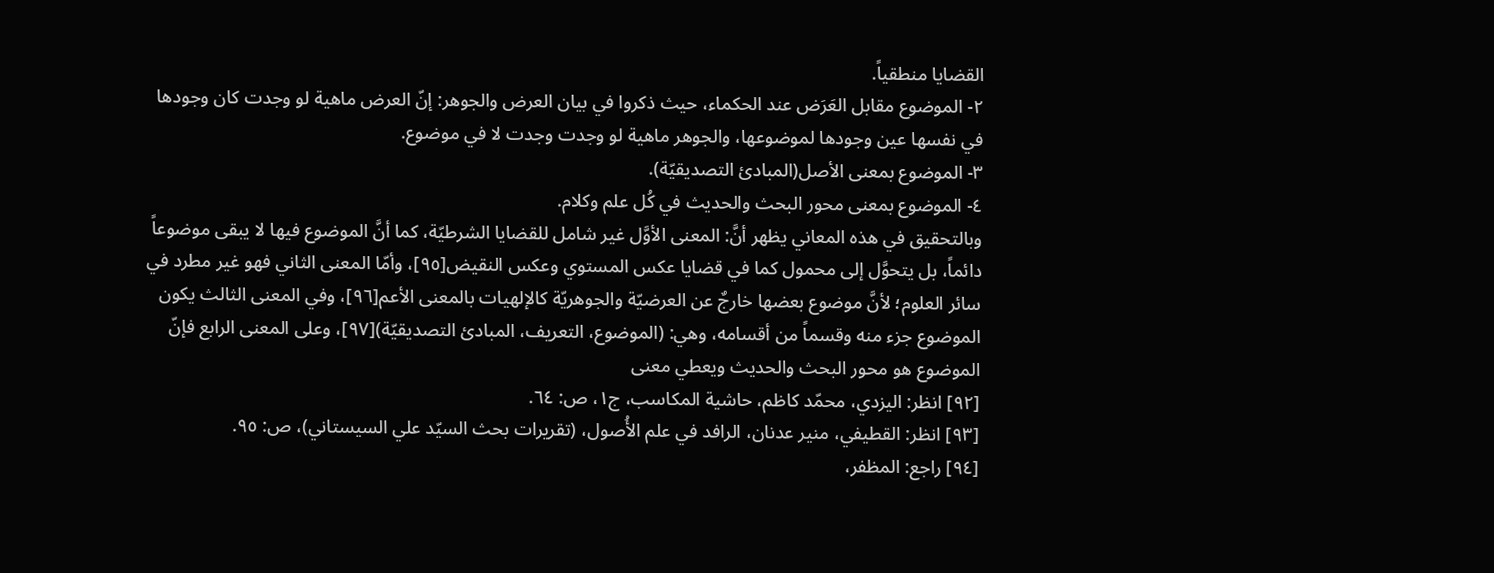القضايا منطقياً.
٢- الموضوع مقابل العَرَض عند الحكماء، حيث ذكروا في بيان العرض والجوهر: إنّ العرض ماهية لو وجدت كان وجودها في نفسها عين وجودها لموضوعها، والجوهر ماهية لو وجدت وجدت لا في موضوع.
٣- الموضوع بمعنى الأصل(المبادئ التصديقيّة).
٤- الموضوع بمعنى محور البحث والحديث في كُل علم وكلام.
وبالتحقيق في هذه المعاني يظهر أنَّ: المعنى الأوَّل غير شامل للقضايا الشرطيّة، كما أنَّ الموضوع فيها لا يبقى موضوعاً دائماً، بل يتحوَّل إلى محمول كما في قضايا عكس المستوي وعكس النقيض[٩٥]، وأمّا المعنى الثاني فهو غير مطرد في سائر العلوم؛ لأنَّ موضوع بعضها خارجٌ عن العرضيّة والجوهريّة كالإلهيات بالمعنى الأعم[٩٦]، وفي المعنى الثالث يكون الموضوع جزء منه وقسماً من أقسامه، وهي: (الموضوع، التعريف، المبادئ التصديقيّة)[٩٧]، وعلى المعنى الرابع فإنّ الموضوع هو محور البحث والحديث ويعطي معنى
[٩٢] انظر: اليزدي، محمّد كاظم، حاشية المكاسب، ج١، ص: ٦٤.
[٩٣] انظر: القطيفي، منير عدنان، الرافد في علم الأُصول، (تقريرات بحث السيّد علي السيستاني)، ص: ٩٥.
[٩٤] راجع: المظفر،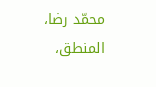محمّد رضا، المنطق،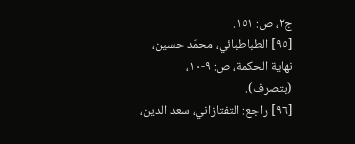ج٢، ص: ١٥١.
[٩٥] الطباطبائي، محمّد حسين، نهاية الحكمة، ص: ٩-١٠، (بتصرف).
[٩٦] راجع: التفتازاني، سعد الدين،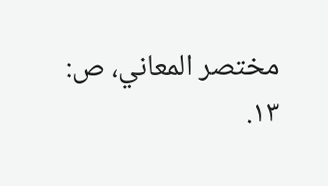مختصر المعاني، ص: ١٣.